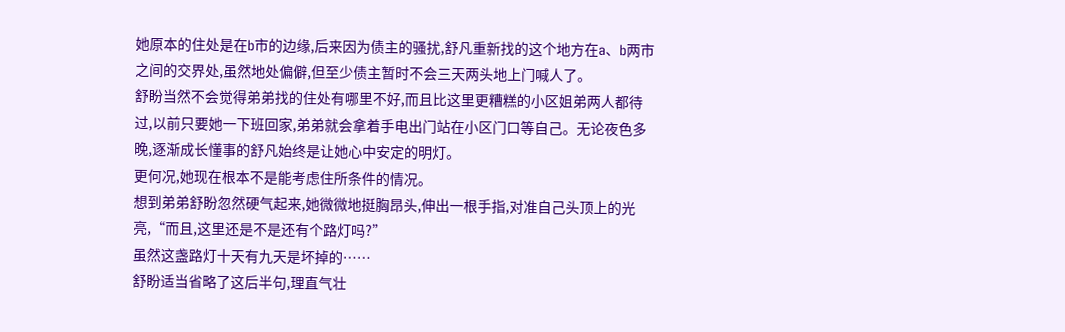她原本的住处是在b市的边缘,后来因为债主的骚扰,舒凡重新找的这个地方在a、b两市之间的交界处,虽然地处偏僻,但至少债主暂时不会三天两头地上门喊人了。
舒盼当然不会觉得弟弟找的住处有哪里不好,而且比这里更糟糕的小区姐弟两人都待过,以前只要她一下班回家,弟弟就会拿着手电出门站在小区门口等自己。无论夜色多晚,逐渐成长懂事的舒凡始终是让她心中安定的明灯。
更何况,她现在根本不是能考虑住所条件的情况。
想到弟弟舒盼忽然硬气起来,她微微地挺胸昂头,伸出一根手指,对准自己头顶上的光亮,“而且,这里还是不是还有个路灯吗?”
虽然这盏路灯十天有九天是坏掉的……
舒盼适当省略了这后半句,理直气壮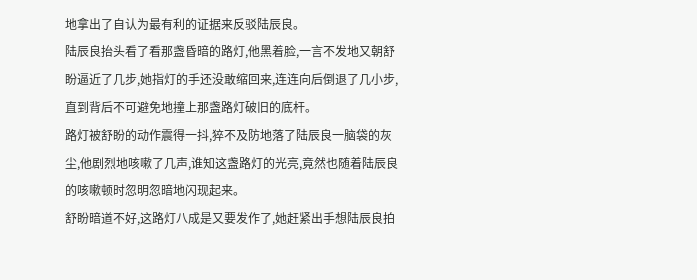地拿出了自认为最有利的证据来反驳陆辰良。
陆辰良抬头看了看那盏昏暗的路灯,他黑着脸,一言不发地又朝舒盼逼近了几步,她指灯的手还没敢缩回来,连连向后倒退了几小步,直到背后不可避免地撞上那盏路灯破旧的底杆。
路灯被舒盼的动作震得一抖,猝不及防地落了陆辰良一脑袋的灰尘,他剧烈地咳嗽了几声,谁知这盏路灯的光亮,竟然也随着陆辰良的咳嗽顿时忽明忽暗地闪现起来。
舒盼暗道不好,这路灯八成是又要发作了,她赶紧出手想陆辰良拍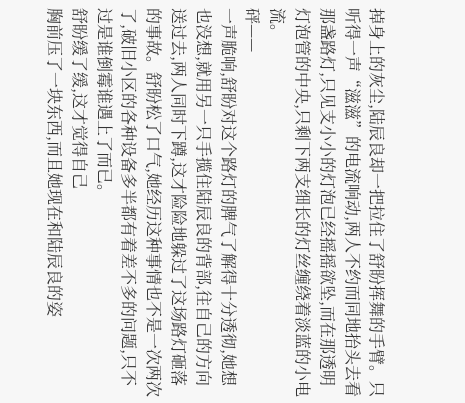掉身上的灰尘,陆辰良却一把拉住了舒盼挥舞的手臂。只听得一声“滋滋”的电流响动,两人不约而同地抬头去看那盏路灯,只见支小小的灯泡已经摇摇欲坠,而在那透明灯泡管的中央,只剩下两支细长的灯丝缠绕着淡蓝的小电流。
砰——
一声脆响,舒盼对这个路灯的脾气了解得十分透彻,她想也没想,就用另一只手揽住陆辰良的背部,往自己的方向送过去,两人同时下蹲,这才险险地躲过了这场路灯砸落的事故。舒盼松了口气,她经历这种事情也不是一次两次了,破旧小区的各种设备多半都有着差不多的问题,只不过是谁倒霉谁遇上了而已。
舒盼缓了缓,这才觉得自己
胸前压了一块东西,而且她现在和陆辰良的姿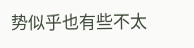势似乎也有些不太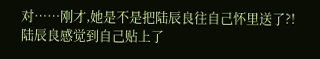对……刚才,她是不是把陆辰良往自己怀里送了?!
陆辰良感觉到自己贴上了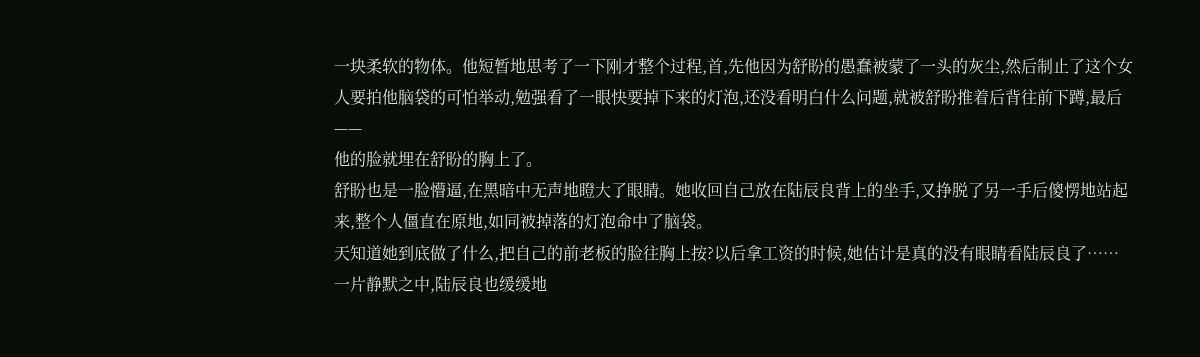一块柔软的物体。他短暂地思考了一下刚才整个过程,首,先他因为舒盼的愚蠢被蒙了一头的灰尘,然后制止了这个女人要拍他脑袋的可怕举动,勉强看了一眼快要掉下来的灯泡,还没看明白什么问题,就被舒盼推着后背往前下蹲,最后——
他的脸就埋在舒盼的胸上了。
舒盼也是一脸懵逼,在黑暗中无声地瞪大了眼睛。她收回自己放在陆辰良背上的坐手,又挣脱了另一手后傻愣地站起来,整个人僵直在原地,如同被掉落的灯泡命中了脑袋。
天知道她到底做了什么,把自己的前老板的脸往胸上按?以后拿工资的时候,她估计是真的没有眼睛看陆辰良了……
一片静默之中,陆辰良也缓缓地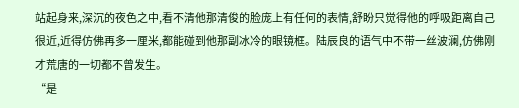站起身来,深沉的夜色之中,看不清他那清俊的脸庞上有任何的表情,舒盼只觉得他的呼吸距离自己很近,近得仿佛再多一厘米,都能碰到他那副冰冷的眼镜框。陆辰良的语气中不带一丝波澜,仿佛刚才荒唐的一切都不曾发生。
“是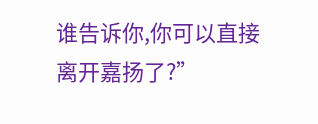谁告诉你,你可以直接离开嘉扬了?”